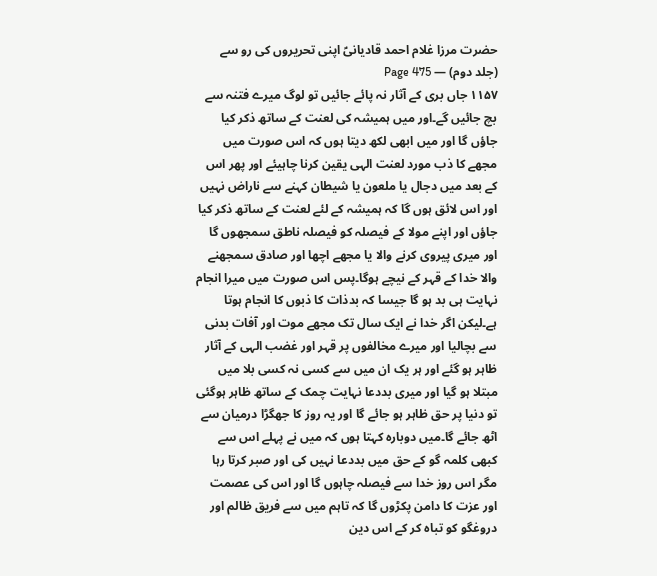حضرت مرزا غلام احمد قادیانیؑ اپنی تحریروں کی رو سے (جلد دوم) — Page 475
۱۱۵۷ جاں بری کے آثار نہ پائے جائیں تو لوگ میرے فتنہ سے بچ جائیں گے۔اور میں ہمیشہ کی لعنت کے ساتھ ذکر کیا جاؤں گا اور میں ابھی لکھ دیتا ہوں کہ اس صورت میں مجھے کا ذب مورد لعنت الہی یقین کرنا چاہیئے اور پھر اس کے بعد میں دجال یا ملعون یا شیطان کہنے سے ناراض نہیں اور اس لائق ہوں گا کہ ہمیشہ کے لئے لعنت کے ساتھ ذکر کیا جاؤں اور اپنے مولا کے فیصلہ کو فیصلہ ناطق سمجھوں گا اور میری پیروی کرنے والا یا مجھے اچھا اور صادق سمجھنے والا خدا کے قہر کے نیچے ہوگا۔پس اس صورت میں میرا انجام نہایت ہی بد ہو گا جیسا کہ بدذات کا ذبوں کا انجام ہوتا ہے۔لیکن اگر خدا نے ایک سال تک مجھے موت اور آفات بدنی سے بچالیا اور میرے مخالفوں پر قہر اور غضب الہی کے آثار ظاہر ہو گئے اور ہر یک ان میں سے کسی نہ کسی بلا میں مبتلا ہو گیا اور میری بددعا نہایت چمک کے ساتھ ظاہر ہوگئی تو دنیا پر حق ظاہر ہو جائے گا اور یہ روز کا جھگڑا درمیان سے اٹھ جائے گا۔میں دوبارہ کہتا ہوں کہ میں نے پہلے اس سے کبھی کلمہ گو کے حق میں بددعا نہیں کی اور صبر کرتا رہا مگر اس روز خدا سے فیصلہ چاہوں گا اور اس کی عصمت اور عزت کا دامن پکڑوں گا کہ تاہم میں سے فریق ظالم اور دروغگو کو تباہ کر کے اس دین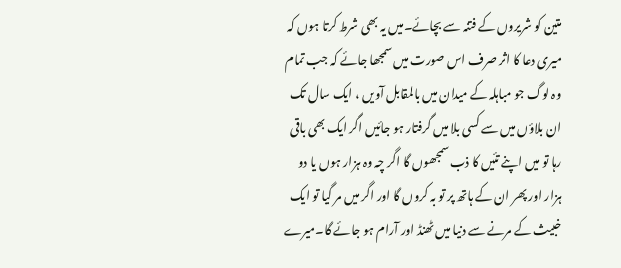متین کو شریروں کے فتنہ سے بچائے۔میں یہ بھی شرط کرتا ہوں کہ میری دعا کا اثر صرف اس صورت میں سمجھا جائے کہ جب تمام وہ لوگ جو مباہلہ کے میدان میں بالمقابل آویں ، ایک سال تک ان بلاؤں میں سے کسی بلا میں گرفتار ہو جائیں اگر ایک بھی باقی رہا تو میں اپنے تئیں کا ذب سمجھوں گا اگر چہ وہ ہزار ہوں یا دو ہزار اور پھر ان کے ہاتھ پر تو بہ کروں گا اور اگر میں مر گیا تو ایک خبیث کے مرنے سے دنیا میں ٹھنڈ اور آرام ہو جائے گا۔میرے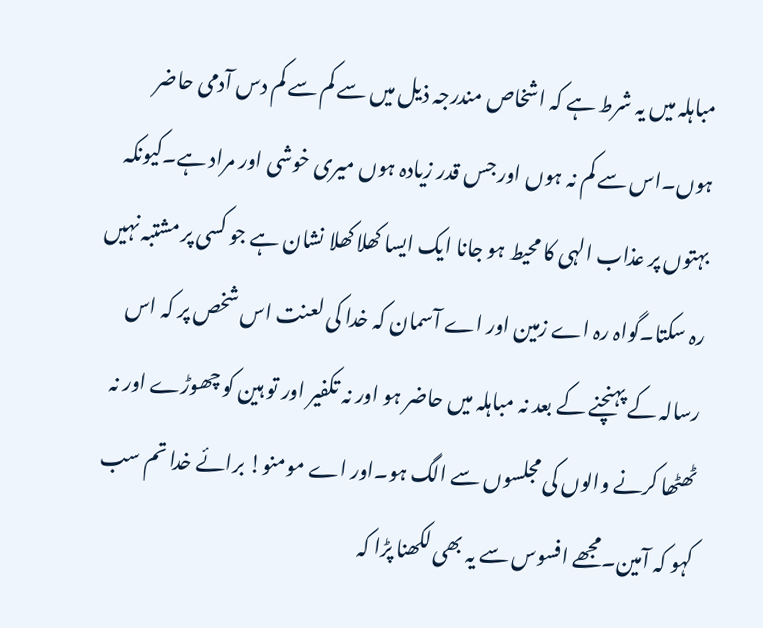مباہلہ میں یہ شرط ہے کہ اشخاص مندرجہ ذیل میں سے کم سے کم دس آدمی حاضر ہوں۔اس سے کم نہ ہوں اور جس قدر زیادہ ہوں میری خوشی اور مراد ہے۔کیونکہ بہتوں پر عذاب الہی کا محیط ہو جانا ایک ایسا کھلا کھلا نشان ہے جو کسی پر مشتبہ نہیں رہ سکتا۔گواہ رہ اے زمین اور اے آسمان کہ خدا کی لعنت اس شخص پر کہ اس رسالہ کے پہنچنے کے بعد نہ مباہلہ میں حاضر ہو اور نہ تکفیر اور تو ہین کو چھوڑے اور نہ ٹھٹھا کرنے والوں کی مجلسوں سے الگ ہو۔اور اے مومنو! برائے خدا تم سب کہو کہ آمین۔مجھے افسوس سے یہ بھی لکھنا پڑا کہ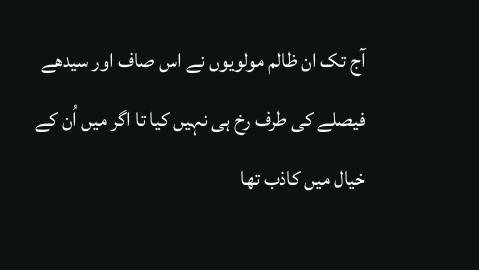آج تک ان ظالم مولویوں نے اس صاف اور سیدھے فیصلے کی طرف رخ ہی نہیں کیا تا اگر میں اُن کے خیال میں کاذب تھا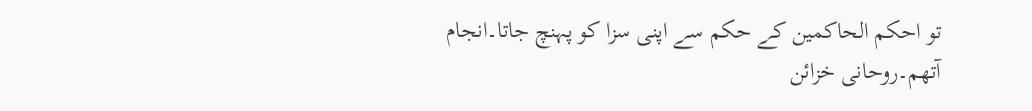تو احکم الحاکمین کے حکم سے اپنی سزا کو پہنچ جاتا۔انجام آتھم۔روحانی خزائن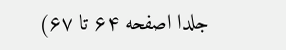جلدا اصفحه ۶۴ تا ۶۷)